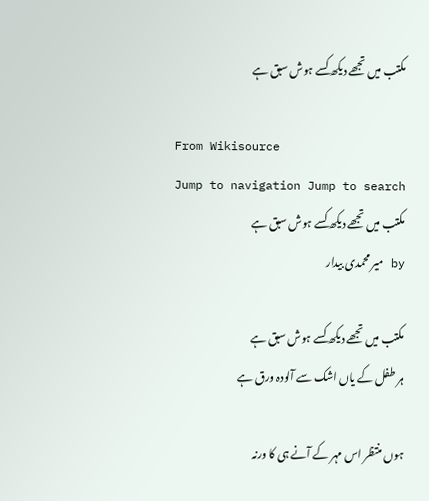مکتب میں تجھے دیکھ کسے ہوش سبق ہے

From Wikisource
Jump to navigation Jump to search
مکتب میں تجھے دیکھ کسے ہوش سبق ہے
by میر محمدی بیدار

مکتب میں تجھے دیکھ کسے ہوش سبق ہے
ہر طفل کے یاں اشک سے آلودہ ورق ہے

ہوں منتظر اس مہر کے آنے ہی کا ورنہ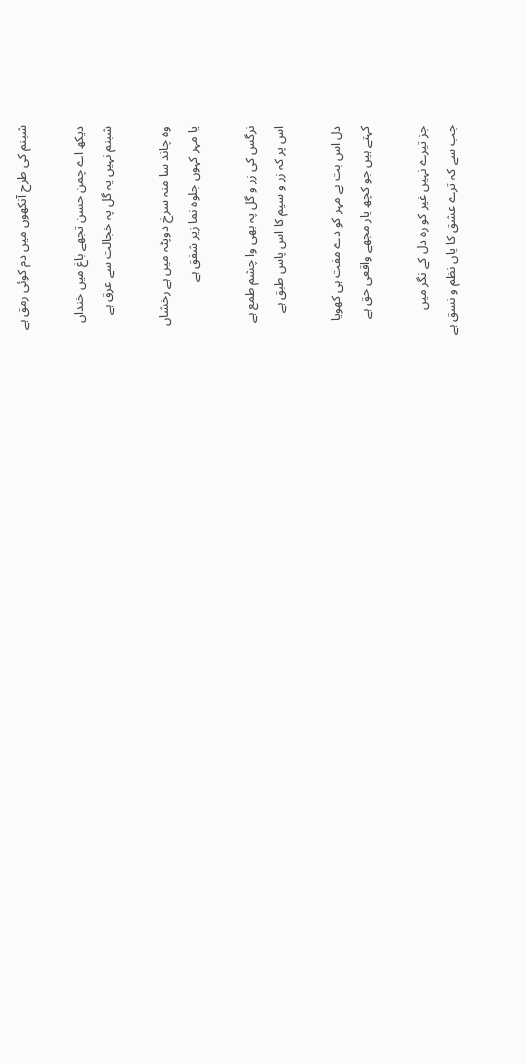شبنم کی طرح آنکھوں میں دم کوئی رمق ہے

دیکھ اے چمن حسن تجھے باغ میں خنداں
شبنم نہیں یہ گل پہ خجالت سے عرق ہے

وہ چاند سا منہ سرخ دوپٹہ میں ہے رخشاں
یا مہر کہوں جلوہ نما زیر شفق ہے

نرگس کی زر و گل پہ بھی وا چشم طمع ہے
اس پر کہ زر و سیم کا اس پاس طبق ہے

دل اس بت بے مہر کو دے مفت ہی کھویا
کہتے ہیں جو کچھ یار مجھے واقعی حق ہے

جز تیرے نہیں غیر کو رہ دل کے نگر میں
جب سے کہ ترے عشق کا یاں نظم و نسق ہے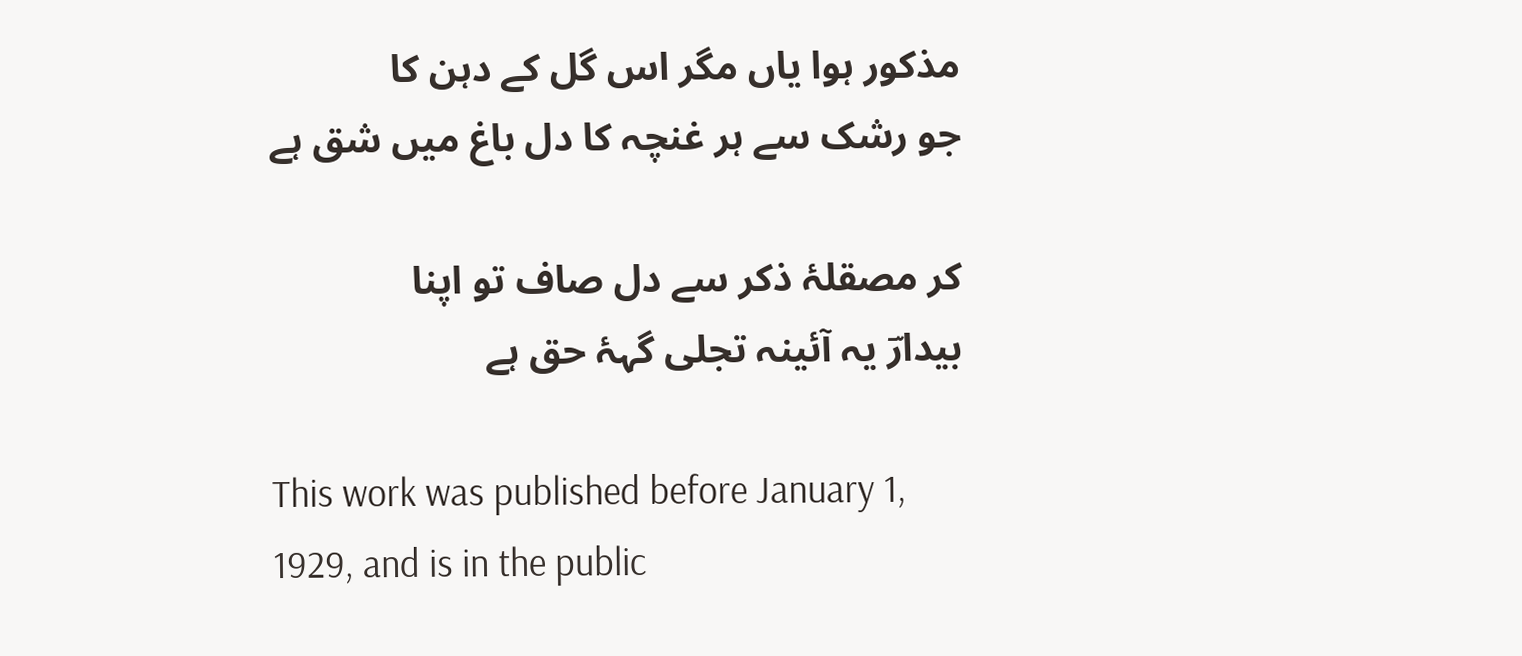مذکور ہوا یاں مگر اس گل کے دہن کا
جو رشک سے ہر غنچہ کا دل باغ میں شق ہے

کر مصقلۂ ذکر سے دل صاف تو اپنا
بیدارؔ یہ آئینہ تجلی گہۂ حق ہے

This work was published before January 1, 1929, and is in the public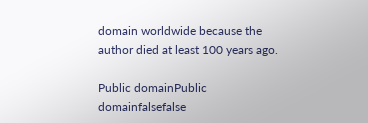domain worldwide because the author died at least 100 years ago.

Public domainPublic domainfalsefalse